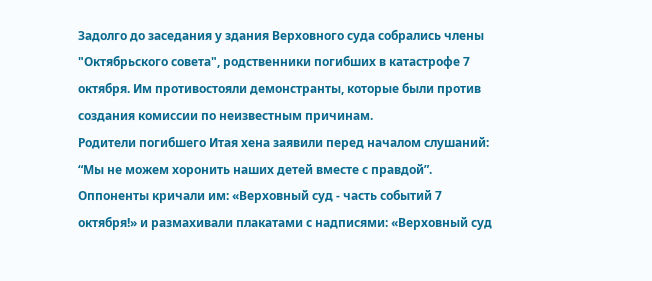Задолго до заседания у здания Верховного суда собрались члены "Октябрьского совета", родственники погибших в катастрофе 7 октября. Им противостояли демонстранты, которые были против создания комиссии по неизвестным причинам.
Родители погибшего Итая хена заявили перед началом слушаний: “Мы не можем хоронить наших детей вместе с правдой”.
Оппоненты кричали им: «Верховный суд - часть событий 7 октября!» и размахивали плакатами с надписями: «Верховный суд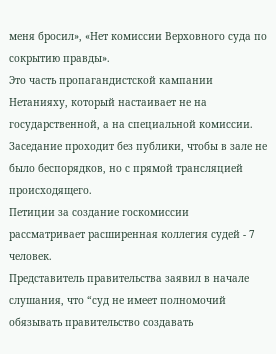меня бросил», «Нет комиссии Верховного суда по сокрытию правды».
Это часть пропагандистской кампании Нетанияху, который настаивает не на государственной, а на специальной комиссии.
Заседание проходит без публики, чтобы в зале не было беспорядков, но с прямой трансляцией происходящего.
Петиции за создание госкомиссии рассматривает расширенная коллегия судей - 7 человек.
Представитель правительства заявил в начале слушания, что “суд не имеет полномочий обязывать правительство создавать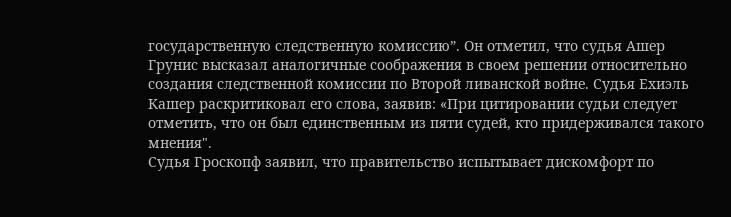государственную следственную комиссию”. Он отметил, что судья Ашер Грунис высказал аналогичные соображения в своем решении относительно создания следственной комиссии по Второй ливанской войне. Судья Ехиэль Кашер раскритиковал его слова, заявив: «При цитировании судьи следует отметить, что он был единственным из пяти судей, кто придерживался такого мнения".
Судья Гроскопф заявил, что правительство испытывает дискомфорт по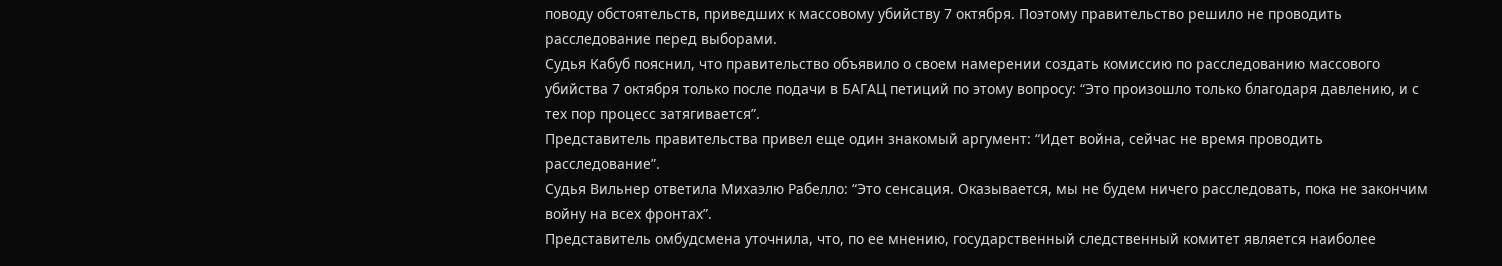поводу обстоятельств, приведших к массовому убийству 7 октября. Поэтому правительство решило не проводить расследование перед выборами.
Судья Кабуб пояснил, что правительство объявило о своем намерении создать комиссию по расследованию массового убийства 7 октября только после подачи в БАГАЦ петиций по этому вопросу: “Это произошло только благодаря давлению, и с тех пор процесс затягивается”.
Представитель правительства привел еще один знакомый аргумент: “Идет война, сейчас не время проводить расследование”.
Судья Вильнер ответила Михаэлю Рабелло: “Это сенсация. Оказывается, мы не будем ничего расследовать, пока не закончим войну на всех фронтах”.
Представитель омбудсмена уточнила, что, по ее мнению, государственный следственный комитет является наиболее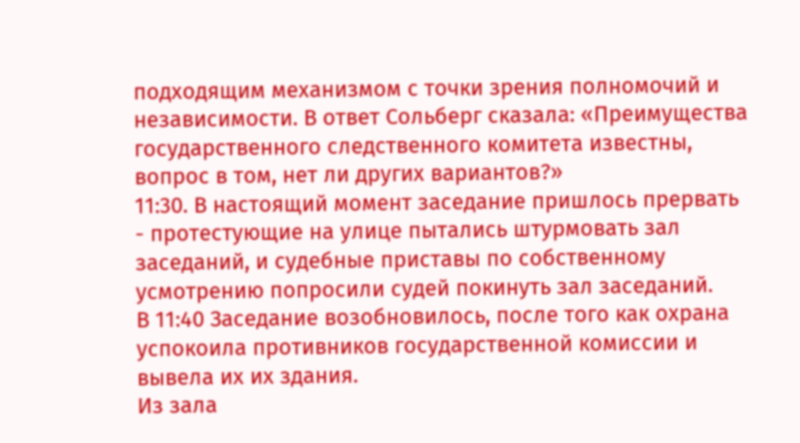подходящим механизмом с точки зрения полномочий и независимости. В ответ Сольберг сказала: «Преимущества государственного следственного комитета известны, вопрос в том, нет ли других вариантов?»
11:30. В настоящий момент заседание пришлось прервать - протестующие на улице пытались штурмовать зал заседаний, и судебные приставы по собственному усмотрению попросили судей покинуть зал заседаний.
В 11:40 Заседание возобновилось, после того как охрана успокоила противников государственной комиссии и вывела их их здания.
Из зала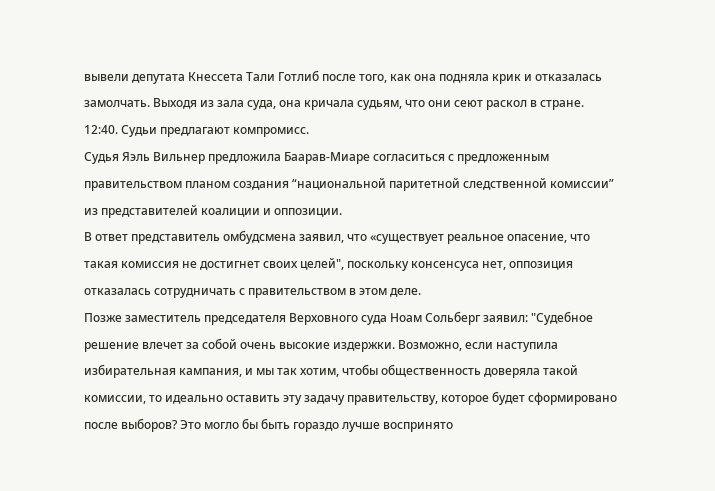вывели депутата Кнессета Тали Готлиб после того, как она подняла крик и отказалась замолчать. Выходя из зала суда, она кричала судьям, что они сеют раскол в стране.
12:40. Судьи предлагают компромисс.
Судья Яэль Вильнер предложила Баарав-Миаре согласиться с предложенным правительством планом создания “национальной паритетной следственной комиссии” из представителей коалиции и оппозиции.
В ответ представитель омбудсмена заявил, что «существует реальное опасение, что такая комиссия не достигнет своих целей", поскольку консенсуса нет, оппозиция отказалась сотрудничать с правительством в этом деле.
Позже заместитель председателя Верховного суда Ноам Сольберг заявил: "Судебное решение влечет за собой очень высокие издержки. Возможно, если наступила избирательная кампания, и мы так хотим, чтобы общественность доверяла такой комиссии, то идеально оставить эту задачу правительству, которое будет сформировано после выборов? Это могло бы быть гораздо лучше воспринято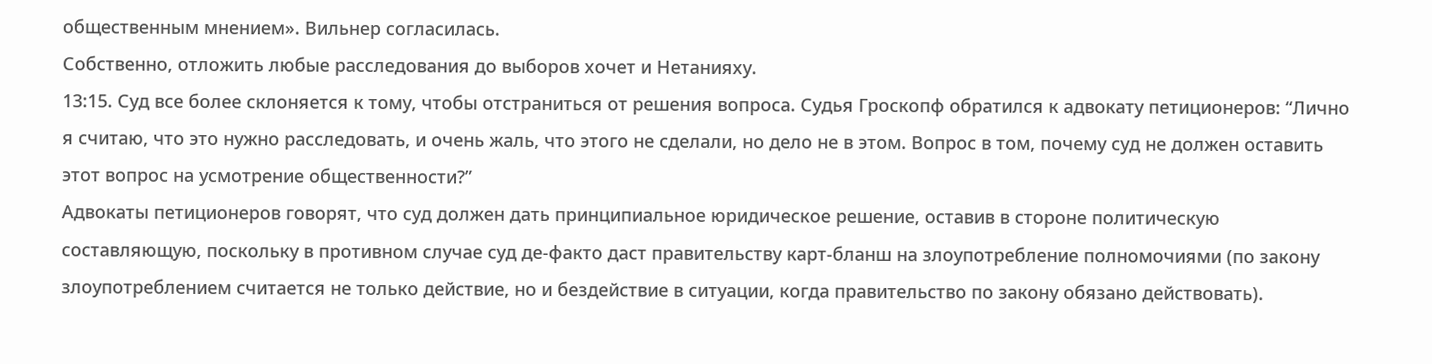общественным мнением». Вильнер согласилась.
Собственно, отложить любые расследования до выборов хочет и Нетанияху.
13:15. Суд все более склоняется к тому, чтобы отстраниться от решения вопроса. Судья Гроскопф обратился к адвокату петиционеров: “Лично я считаю, что это нужно расследовать, и очень жаль, что этого не сделали, но дело не в этом. Вопрос в том, почему суд не должен оставить этот вопрос на усмотрение общественности?”
Адвокаты петиционеров говорят, что суд должен дать принципиальное юридическое решение, оставив в стороне политическую составляющую, поскольку в противном случае суд де-факто даст правительству карт-бланш на злоупотребление полномочиями (по закону злоупотреблением считается не только действие, но и бездействие в ситуации, когда правительство по закону обязано действовать).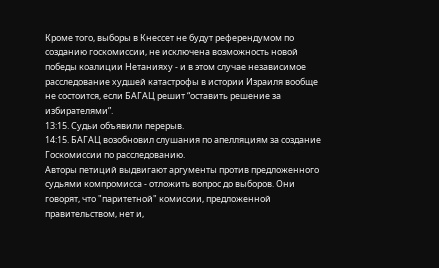Кроме того, выборы в Кнессет не будут референдумом по созданию госкомиссии, не исключена возможность новой победы коалиции Нетанияху - и в этом случае независимое расследование худшей катастрофы в истории Израиля вообще не состоится, если БАГАЦ решит “оставить решение за избирателями”.
13:15. Судьи объявили перерыв.
14:15. БАГАЦ возобновил слушания по апелляциям за создание Госкомиссии по расследованию.
Авторы петиций выдвигают аргументы против предложенного судьями компромисса - отложить вопрос до выборов. Они говорят, что "паритетной" комиссии, предложенной правительством, нет и,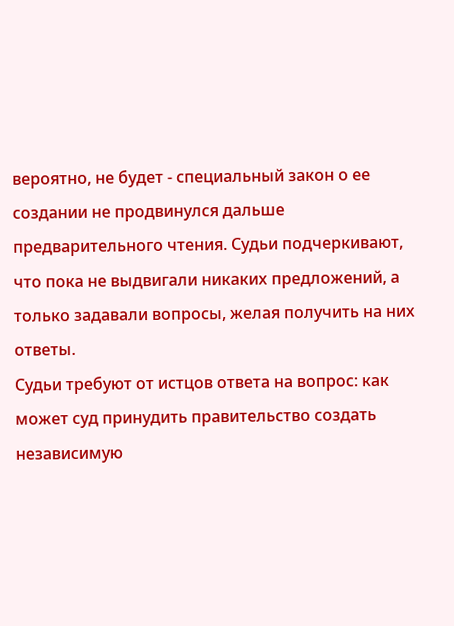вероятно, не будет - специальный закон о ее создании не продвинулся дальше предварительного чтения. Судьи подчеркивают, что пока не выдвигали никаких предложений, а только задавали вопросы, желая получить на них ответы.
Судьи требуют от истцов ответа на вопрос: как может суд принудить правительство создать независимую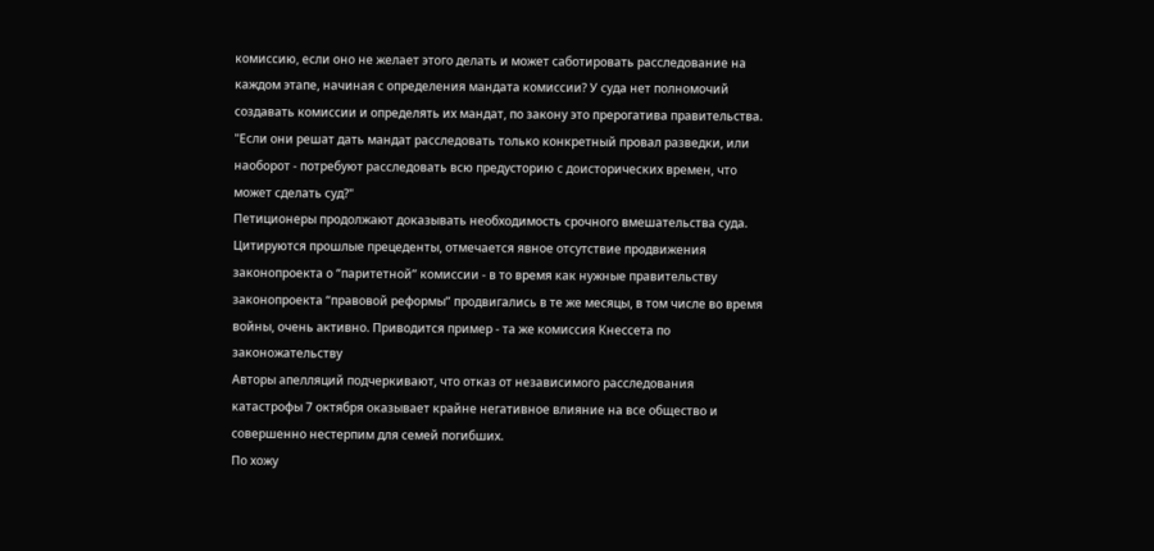комиссию, если оно не желает этого делать и может саботировать расследование на каждом этапе, начиная с определения мандата комиссии? У суда нет полномочий создавать комиссии и определять их мандат, по закону это прерогатива правительства. "Если они решат дать мандат расследовать только конкретный провал разведки, или наоборот - потребуют расследовать всю предусторию с доисторических времен, что может сделать суд?"
Петиционеры продолжают доказывать необходимость срочного вмешательства суда. Цитируются прошлые прецеденты, отмечается явное отсутствие продвижения законопроекта о “паритетной” комиссии - в то время как нужные правительству законопроекта “правовой реформы” продвигались в те же месяцы, в том числе во время войны, очень активно. Приводится пример - та же комиссия Кнессета по законожательству
Авторы апелляций подчеркивают, что отказ от независимого расследования катастрофы 7 октября оказывает крайне негативное влияние на все общество и совершенно нестерпим для семей погибших.
По хожу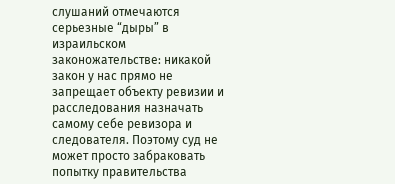слушаний отмечаются серьезные “дыры” в израильском законожательстве: никакой закон у нас прямо не запрещает объекту ревизии и расследования назначать самому себе ревизора и следователя. Поэтому суд не может просто забраковать попытку правительства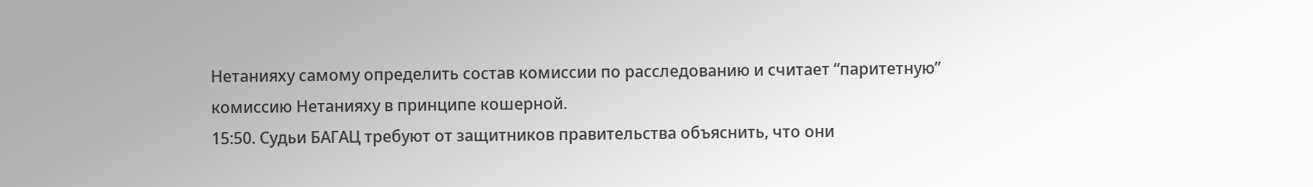Нетанияху самому определить состав комиссии по расследованию и считает “паритетную” комиссию Нетанияху в принципе кошерной.
15:50. Судьи БАГАЦ требуют от защитников правительства объяснить, что они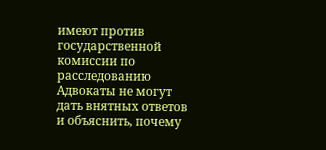имеют против государственной комиссии по расследованию
Адвокаты не могут дать внятных ответов и объяснить, почему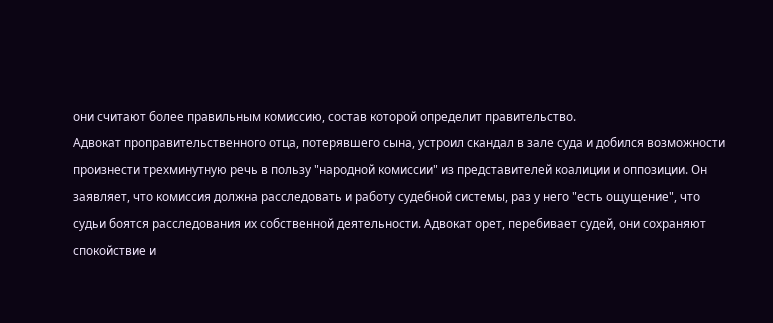они считают более правильным комиссию, состав которой определит правительство.
Адвокат проправительственного отца, потерявшего сына, устроил скандал в зале суда и добился возможности произнести трехминутную речь в пользу "народной комиссии" из представителей коалиции и оппозиции. Он заявляет, что комиссия должна расследовать и работу судебной системы, раз у него "есть ощущение", что судьи боятся расследования их собственной деятельности. Адвокат орет, перебивает судей, они сохраняют спокойствие и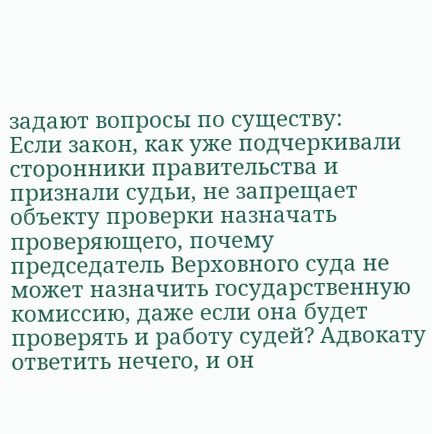задают вопросы по существу:
Если закон, как уже подчеркивали сторонники правительства и признали судьи, не запрещает объекту проверки назначать проверяющего, почему председатель Верховного суда не может назначить государственную комиссию, даже если она будет проверять и работу судей? Адвокату ответить нечего, и он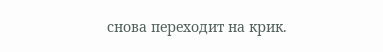снова переходит на крик.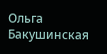Ольга Бакушинская